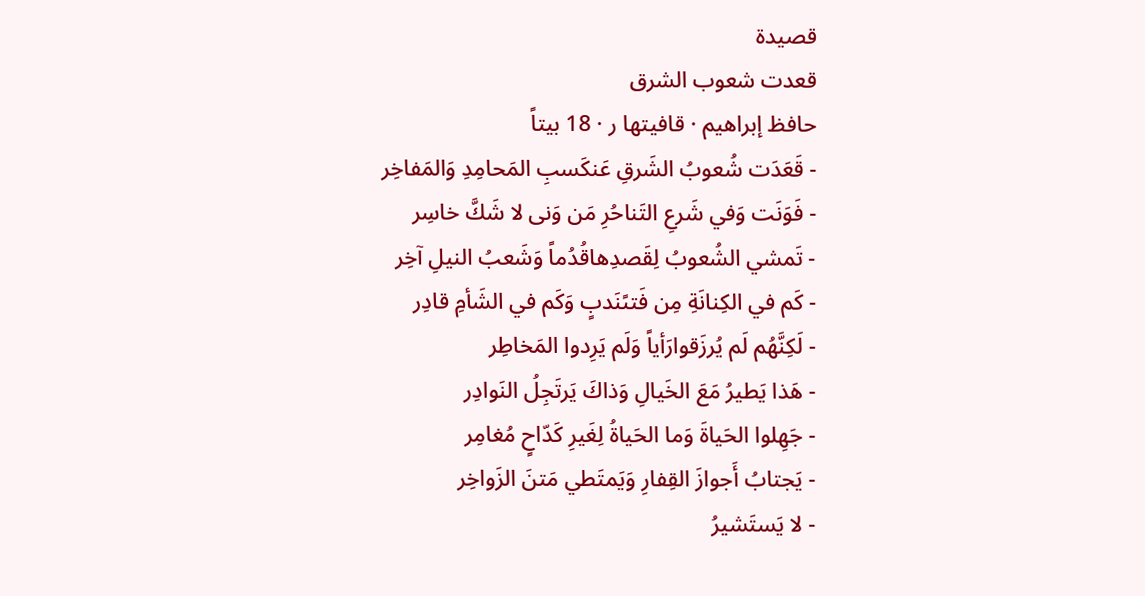قصيدة
قعدت شعوب الشرق
حافظ إبراهيم · قافيتها ر · 18 بيتاً
- قَعَدَت شُعوبُ الشَرقِ عَنكَسبِ المَحامِدِ وَالمَفاخِر
- فَوَنَت وَفي شَرعِ التَناحُرِ مَن وَنى لا شَكَّ خاسِر
- تَمشي الشُعوبُ لِقَصدِهاقُدُماً وَشَعبُ النيلِ آخِر
- كَم في الكِنانَةِ مِن فَتىًنَدبٍ وَكَم في الشَأمِ قادِر
- لَكِنَّهُم لَم يُرزَقوارَأياً وَلَم يَرِدوا المَخاطِر
- هَذا يَطيرُ مَعَ الخَيالِ وَذاكَ يَرتَجِلُ النَوادِر
- جَهِلوا الحَياةَ وَما الحَياةُ لِغَيرِ كَدّاحٍ مُغامِر
- يَجتابُ أَجوازَ القِفارِ وَيَمتَطي مَتنَ الزَواخِر
- لا يَستَشيرُ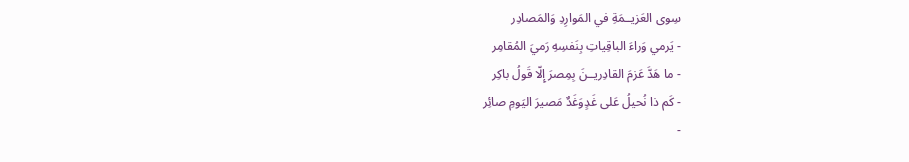سِوى العَزيــمَةِ في المَوارِدِ وَالمَصادِر
- يَرمي وَراءَ الباقِياتِ بِنَفسِهِ رَميَ المُقامِر
- ما هَدَّ عَزمَ القادِريــنَ بِمِصرَ إِلّا قَولُ باكِر
- كَم ذا نُحيلُ عَلى غَدٍوَغَدٌ مَصيرَ اليَومِ صائِر
-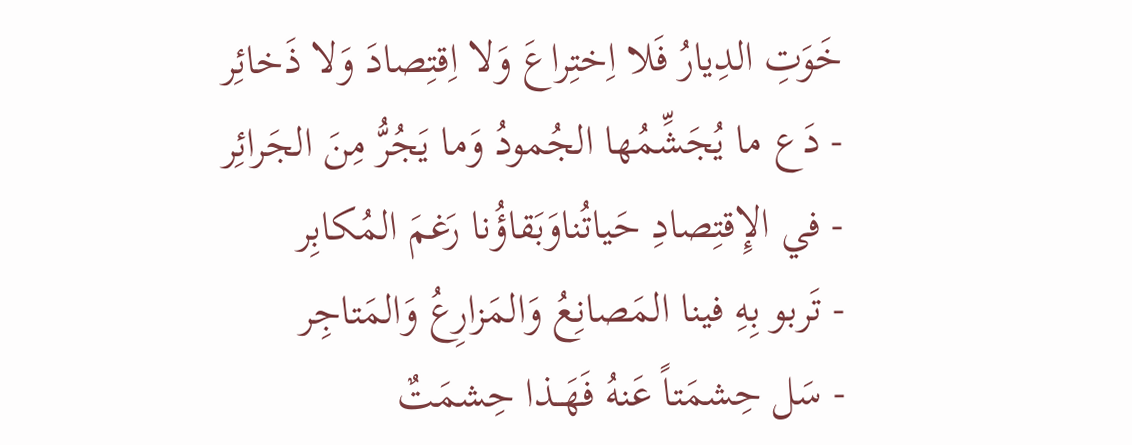خَوَتِ الدِيارُ فَلا اِختِراعَ وَلا اِقتِصادَ وَلا ذَخائِر
- دَع ما يُجَشِّمُها الجُمودُ وَما يَجُرُّ مِنَ الجَرائِر
- في الإِقتِصادِ حَياتُناوَبَقاؤُنا رَغمَ المُكابِر
- تَربو بِهِ فينا المَصانِعُ وَالمَزارِعُ وَالمَتاجِر
- سَل حِشمَتاً عَنهُ فَهَــذا حِشمَتٌ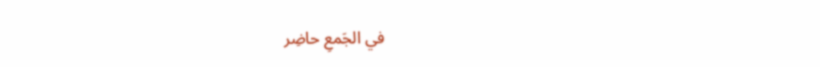في الجَمعِ حاضِر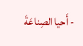- أَحيا الصِناعَةَ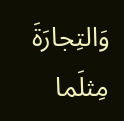وَالتِجارَةَ مِثلَما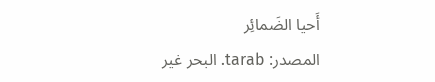أَحيا الضَمائِر
المصدر: tarab. البحر غير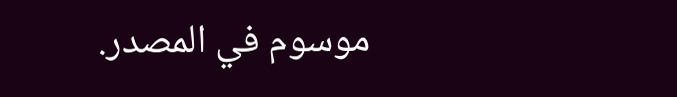موسوم في المصدر.